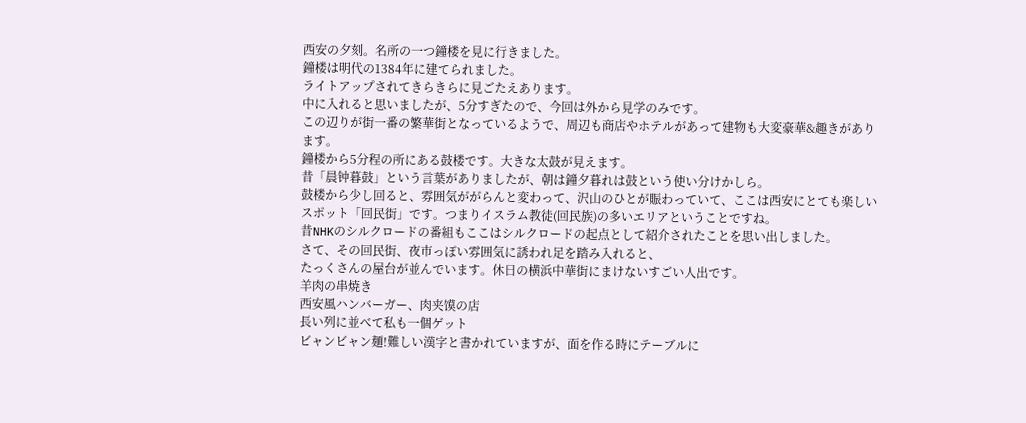西安の夕刻。名所の一つ鐘楼を見に行きました。
鐘楼は明代の1384年に建てられました。
ライトアップされてきらきらに見ごたえあります。
中に入れると思いましたが、5分すぎたので、今回は外から見学のみです。
この辺りが街一番の繁華街となっているようで、周辺も商店やホテルがあって建物も大変豪華&趣きがあります。
鐘楼から5分程の所にある鼓楼です。大きな太鼓が見えます。
昔「晨钟暮鼓」という言葉がありましたが、朝は鐘夕暮れは鼓という使い分けかしら。
鼓楼から少し回ると、雰囲気ががらんと変わって、沢山のひとが賑わっていて、ここは西安にとても楽しいスポット「回民街」です。つまりイスラム教徒(回民族)の多いエリアということですね。
昔NHKのシルクロードの番組もここはシルクロードの起点として紹介されたことを思い出しました。
さて、その回民街、夜市っぽい雰囲気に誘われ足を踏み入れると、
たっくさんの屋台が並んでいます。休日の横浜中華街にまけないすごい人出です。
羊肉の串焼き
西安風ハンバーガー、肉夹馍の店
長い列に並べて私も一個ゲット
ビャンビャン麺!難しい漢字と書かれていますが、面を作る時にテーブルに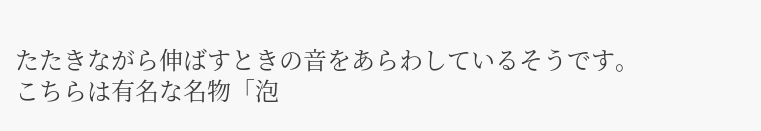たたきながら伸ばすときの音をあらわしているそうです。
こちらは有名な名物「泡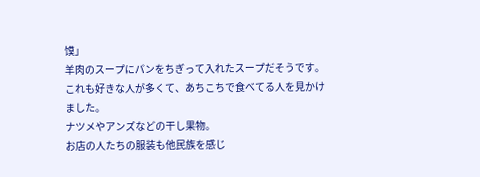馍」
羊肉のスープにパンをちぎって入れたスープだそうです。これも好きな人が多くて、あちこちで食べてる人を見かけました。
ナツメやアンズなどの干し果物。
お店の人たちの服装も他民族を感じ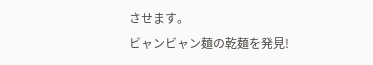させます。
ビャンビャン麺の乾麺を発見!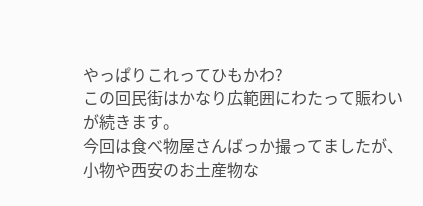やっぱりこれってひもかわ?
この回民街はかなり広範囲にわたって賑わいが続きます。
今回は食べ物屋さんばっか撮ってましたが、小物や西安のお土産物な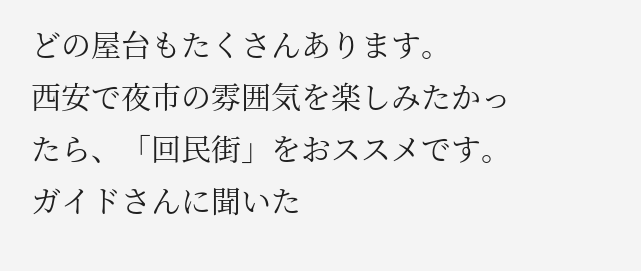どの屋台もたくさんあります。
西安で夜市の雰囲気を楽しみたかったら、「回民街」をおススメです。
ガイドさんに聞いた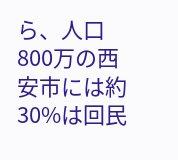ら、人口800万の西安市には約30%は回民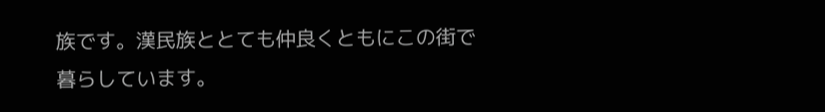族です。漢民族ととても仲良くともにこの街で暮らしています。